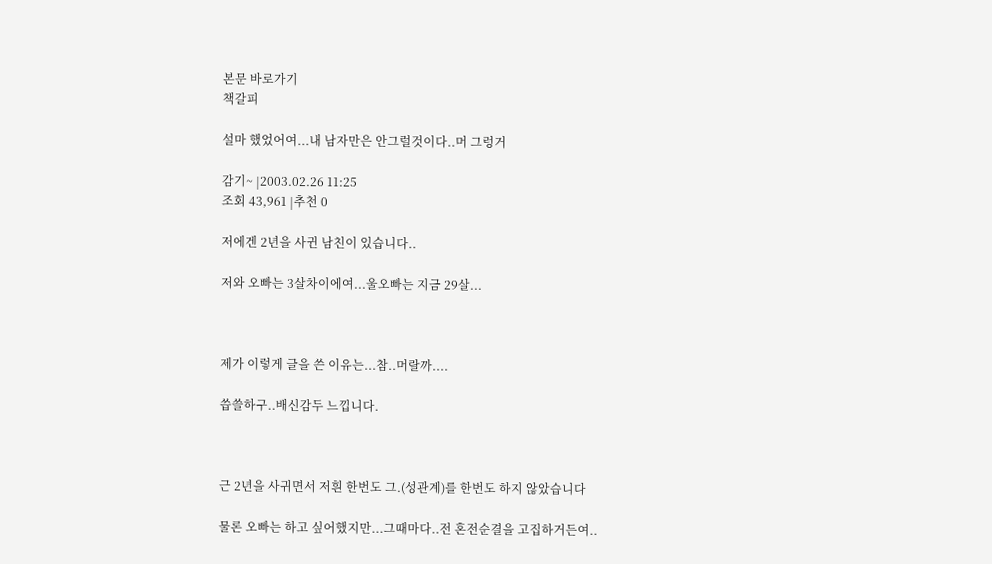본문 바로가기
책갈피

설마 했었어여...내 남자만은 안그럴것이다..머 그렁거

감기~ |2003.02.26 11:25
조회 43,961 |추천 0

저에겐 2년을 사귄 남친이 있습니다..

저와 오빠는 3살차이에여...울오빠는 지금 29살...



제가 이렇게 글을 쓴 이유는...참..머랄까....

씁쓸하구..배신감두 느낍니다.



근 2년을 사귀면서 저흰 한번도 그.(성관계)를 한번도 하지 않았습니다

물론 오빠는 하고 싶어했지만...그때마다..전 혼전순결을 고집하거든여..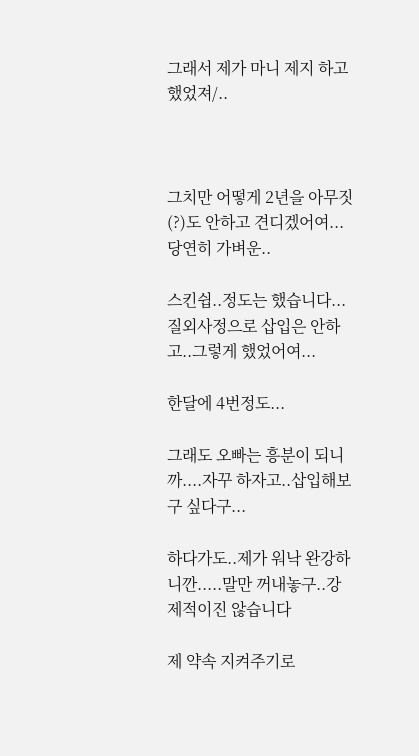그래서 제가 마니 제지 하고 했었져/..



그치만 어떻게 2년을 아무짓(?)도 안하고 견디겠어여...당연히 가벼운..

스킨쉽..정도는 했습니다...질외사정으로 삽입은 안하고..그렇게 했었어여...

한달에 4번정도...

그래도 오빠는 흥분이 되니까....자꾸 하자고..삽입해보구 싶다구...

하다가도..제가 워낙 완강하니깐.....말만 꺼내놓구..강제적이진 않습니다

제 약속 지켜주기로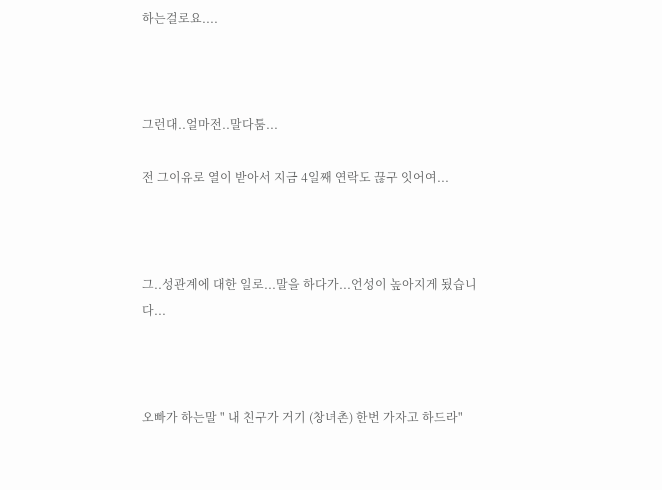하는걸로요....



그런대..얼마전..말다툼...

전 그이유로 열이 받아서 지금 4일째 연락도 끊구 잇어여...



그..성관계에 대한 일로...말을 하다가...언성이 높아지게 됬습니다...



오빠가 하는말 " 내 친구가 거기 (창녀촌) 한번 가자고 하드라"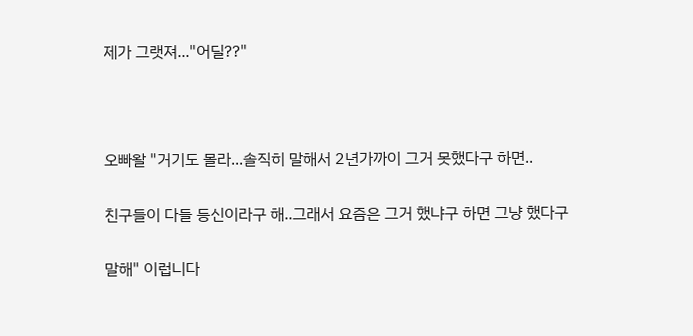제가 그랫져..."어딜??"



오빠왈 "거기도 몰라...솔직히 말해서 2년가까이 그거 못했다구 하면..

친구들이 다들 등신이라구 해..그래서 요즘은 그거 했냐구 하면 그냥 했다구

말해" 이럽니다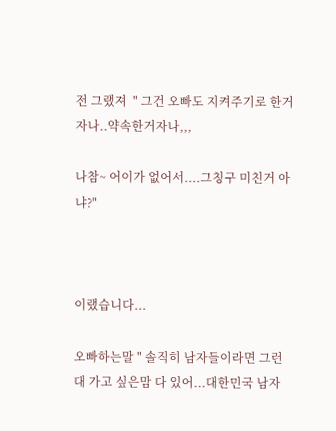전 그랬져  " 그건 오빠도 지켜주기로 한거자나..약속한거자나,,,

나참~ 어이가 없어서....그칭구 미친거 아냐?"



이랬습니다...

오빠하는말 " 솔직히 남자들이라면 그런대 가고 싶은맘 다 있어...대한민국 남자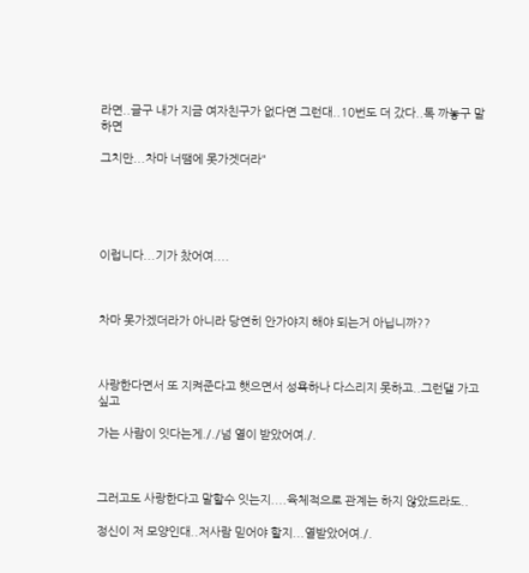라면..글구 내가 지금 여자친구가 없다면 그런대..10번도 더 갔다..톡 까놓구 말하면

그치만...차마 너땜에 못가겟더라"





이럽니다...기가 찼어여....



차마 못가겠더라가 아니라 당연히 안가야지 해야 되는거 아닙니까??



사랑한다면서 또 지켜준다고 햇으면서 성욕하나 다스리지 못하고..그런댈 가고싶고

가는 사람이 잇다는게././넘 열이 받았어여./.



그러고도 사랑한다고 말할수 잇는지....육체적으로 관계는 하지 않았드라도..

정신이 저 모양인대..저사람 믿어야 할지...열받았어여./.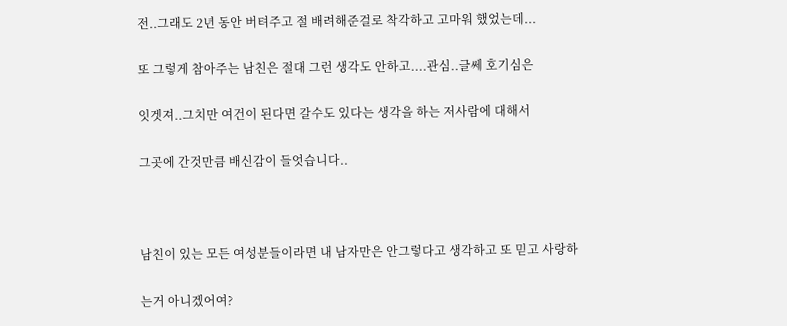전..그래도 2년 동안 버텨주고 절 배려해준걸로 착각하고 고마워 했었는데...

또 그렇게 참아주는 남친은 절대 그런 생각도 안하고....관심..글쎄 호기심은

잇겟져..그치만 여건이 된다면 갈수도 있다는 생각을 하는 저사람에 대해서

그곳에 간것만큼 배신감이 들엇습니다..



남친이 있는 모든 여성분들이라면 내 남자만은 안그렇다고 생각하고 또 믿고 사랑하

는거 아니겠어여?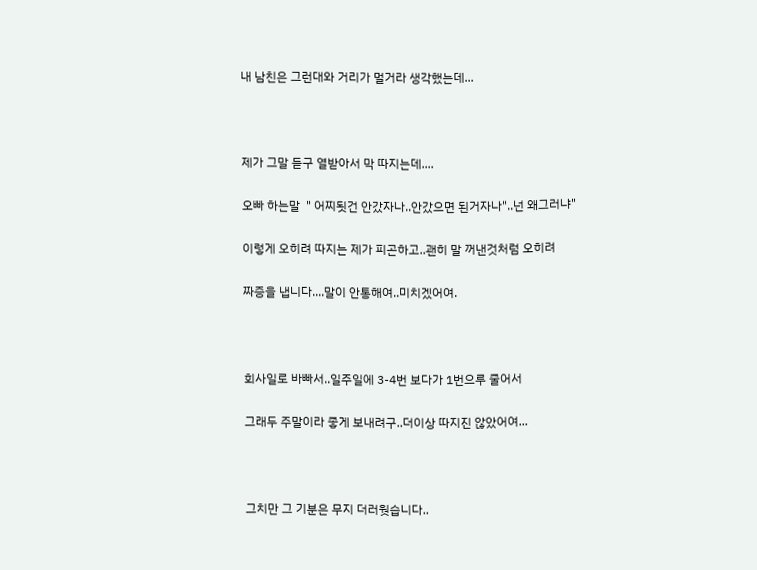내 남친은 그런대와 거리가 멀거라 생각했는데...



제가 그말 듣구 열받아서 막 따지는데....

오빠 하는말  " 어찌됫건 안갔자나..안갔으면 된거자나"..넌 왜그러냐"

이렇게 오히려 따지는 제가 피곤하고..괜히 말 꺼낸것처럼 오히려

짜증을 냅니다....말이 안통해여..미치겠어여.



회사일로 바빠서..일주일에 3-4번 보다가 1번으루 줄어서

그래두 주말이라 좋게 보내려구..더이상 따지진 않았어여...



그치만 그 기분은 무지 더러웟습니다..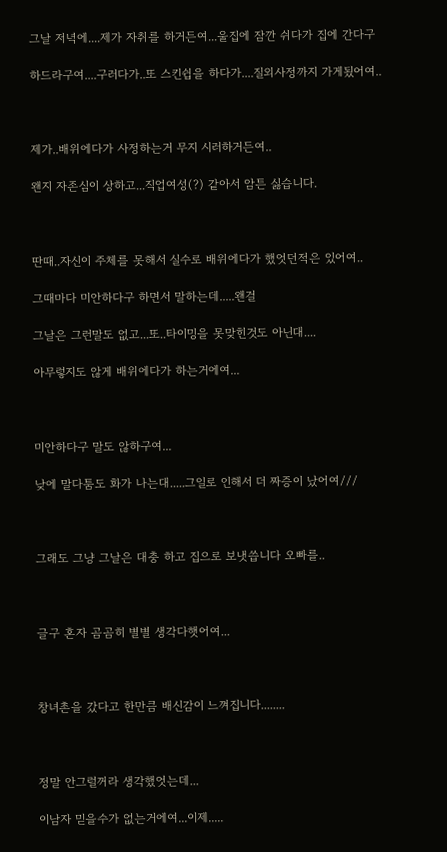그날 저녁에....제가 자취를 하거든여...울집에 잠깐 쉬다가 집에 간다구

하드라구여....구러다가..또 스킨쉽을 하다가....질외사정까지 가게됬어여..



제가..배위에다가 사정하는거 무지 시러하거든여..

왠지 자존심이 상하고...직업여성(?) 같아서 암튼 싫습니다.



딴때..자신이 주체를 못해서 실수로 배위에다가 했엇던적은 있어여..

그때마다 미안하다구 하면서 말하는데.....왠걸

그날은 그런말도 없고...또..타이밍을 못맞힌것도 아닌대....

아무렇지도 않게 배위에다가 하는거에여...



미안하다구 말도 않하구여...

낮에 말다툼도 화가 나는대.....그일로 인해서 더 짜증이 났어여///



그래도 그냥 그날은 대충 하고 집으로 보냇씁니다 오빠를..



글구 혼자 곰곰히 별별 생각다햇어여...



창녀촌을 갔다고 한만큼 배신감이 느껴집니다........



정말 안그럴꺼라 생각했엇는데...

이남자 믿을수가 없는거에여...이제.....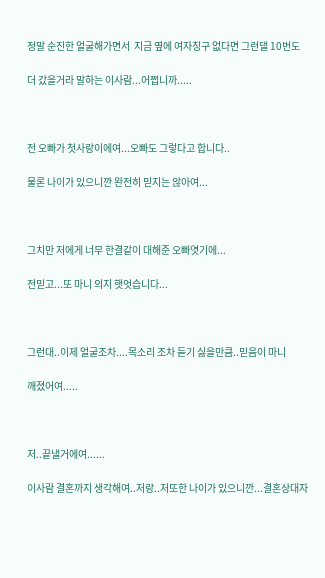정말 순진한 얼굴해가면서  지금 옆에 여자칭구 없다면 그런댈 10번도

더 갔을거라 말하는 이사람...어쩝니까.....



전 오빠가 첫사랑이에여...오빠도 그렇다고 합니다..

물론 나이가 있으니깐 완전히 믿지는 않아여...



그치만 저에게 너무 한결같이 대해준 오빠엿기에...

전믿고...또 마니 의지 햇엇습니다...



그런대..이제 얼굴조차....목소리 조차 듣기 싫을만큼..믿음이 마니

깨졌어여.....



저..끝낼거에여......

이사람 결혼까지 생각해여..저랑..저또한 나이가 있으니깐...결혼상대자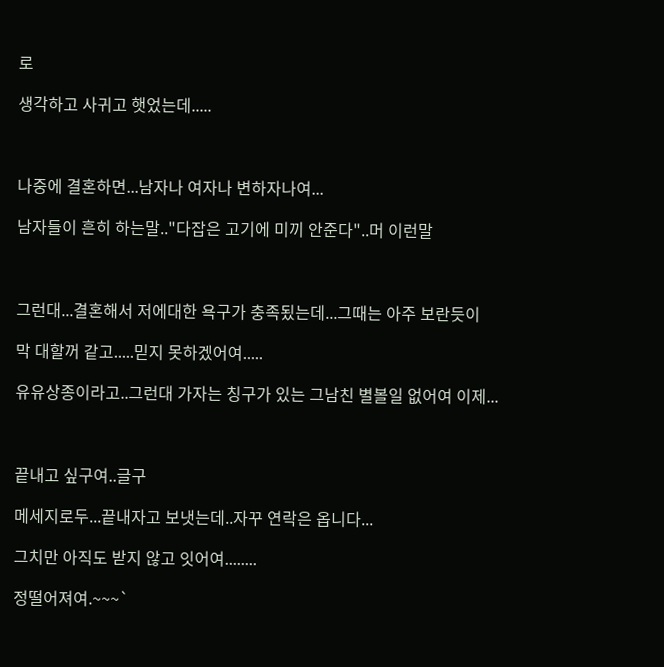로

생각하고 사귀고 햇었는데.....



나중에 결혼하면...남자나 여자나 변하자나여...

남자들이 흔히 하는말.."다잡은 고기에 미끼 안준다"..머 이런말



그런대...결혼해서 저에대한 욕구가 충족됬는데...그때는 아주 보란듯이

막 대할꺼 같고.....믿지 못하겠어여.....

유유상종이라고..그런대 가자는 칭구가 있는 그남친 별볼일 없어여 이제...



끝내고 싶구여..글구

메세지로두...끝내자고 보냇는데..자꾸 연락은 옵니다...

그치만 아직도 받지 않고 잇어여........

정떨어져여.~~~`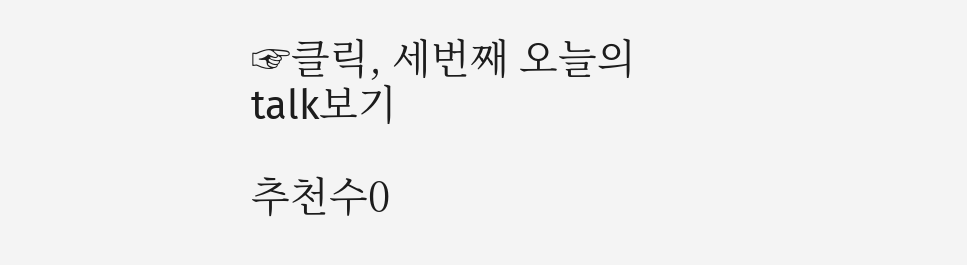☞클릭, 세번째 오늘의 talk보기

추천수0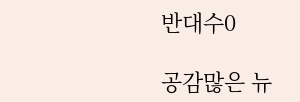반대수0

공감많은 뉴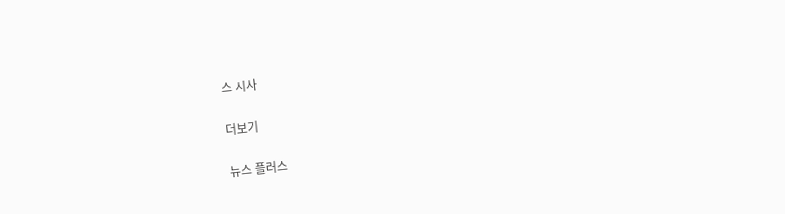스 시사

더보기

뉴스 플러스